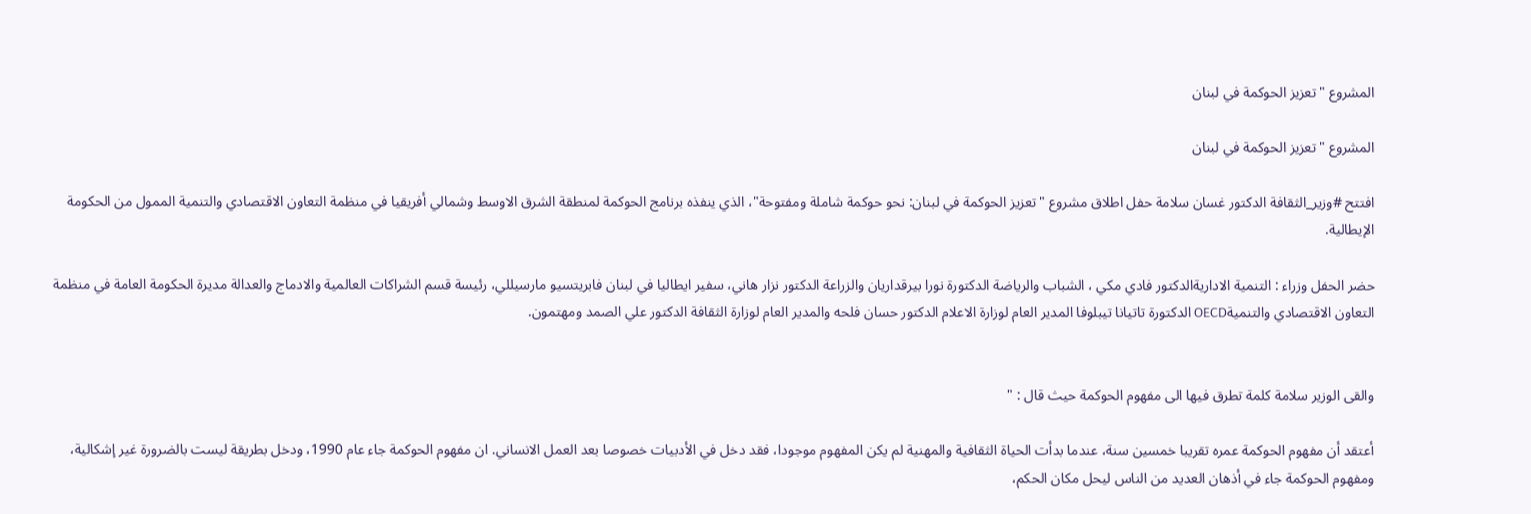المشروع "تعزيز الحوكمة في لبنان

المشروع "تعزيز الحوكمة في لبنان

افتتح #وزير_الثقافة الدكتور غسان سلامة حفل اطلاق مشروع "تعزيز الحوكمة في لبنان: نحو حوكمة شاملة ومفتوحة"، الذي ينفذه برنامج الحوكمة لمنطقة الشرق الاوسط وشمالي أفريقيا في منظمة التعاون الاقتصادي والتنمية الممول من الحكومة الإيطالية.

حضر الحفل وزراء : التنمية الاداريةالدكتور فادي مكي ، الشباب والرياضة الدكتورة نورا بيرقداريان والزراعة الدكتور نزار هاني، سفير ايطاليا في لبنان فابريتسيو مارسيللي، رئيسة قسم الشراكات العالمية والادماج والعدالة مديرة الحكومة العامة في منظمة التعاون الاقتصادي والتنميةOECD الدكتورة تاتيانا تيبلوفا المدير العام لوزارة الاعلام الدكتور حسان فلحه والمدير العام لوزارة الثقافة الدكتور علي الصمد ومهتمون.


والقى الوزير سلامة كلمة تطرق فيها الى مفهوم الحوكمة حيث قال : "

أعتقد أن مفهوم الحوكمة عمره تقريبا خمسين سنة، عندما بدأت الحياة الثقافية والمهنية لم يكن المفهوم موجودا، فقد دخل في الأدبيات خصوصا بعد العمل الانساني. ان مفهوم الحوكمة جاء عام 1990، ودخل بطريقة ليست بالضرورة غير إشكالية، ومفهوم الحوكمة جاء في أذهان العديد من الناس ليحل مكان الحكم،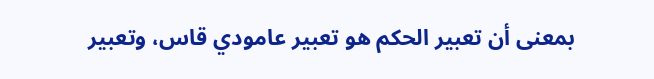بمعنى أن تعبير الحكم هو تعبير عامودي قاس، وتعبير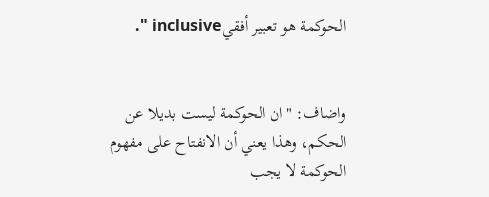الحوكمة هو تعبير أفقيinclusive ".


واضاف: "ان الحوكمة ليست بديلا عن الحكم، وهذا يعني أن الانفتاح على مفهوم الحوكمة لا يجب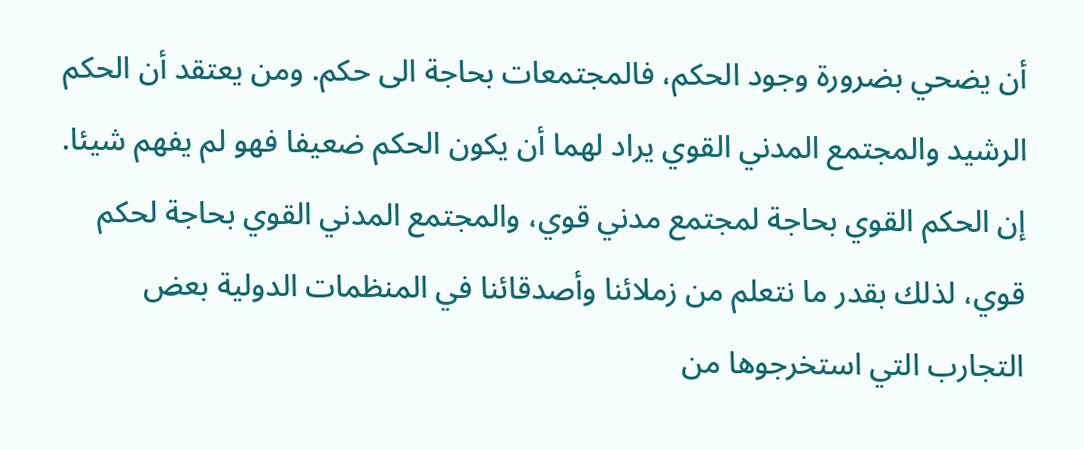أن يضحي بضرورة وجود الحكم، فالمجتمعات بحاجة الى حكم. ومن يعتقد أن الحكم الرشيد والمجتمع المدني القوي يراد لهما أن يكون الحكم ضعيفا فهو لم يفهم شيئا. إن الحكم القوي بحاجة لمجتمع مدني قوي، والمجتمع المدني القوي بحاجة لحكم قوي، لذلك بقدر ما نتعلم من زملائنا وأصدقائنا في المنظمات الدولية بعض التجارب التي استخرجوها من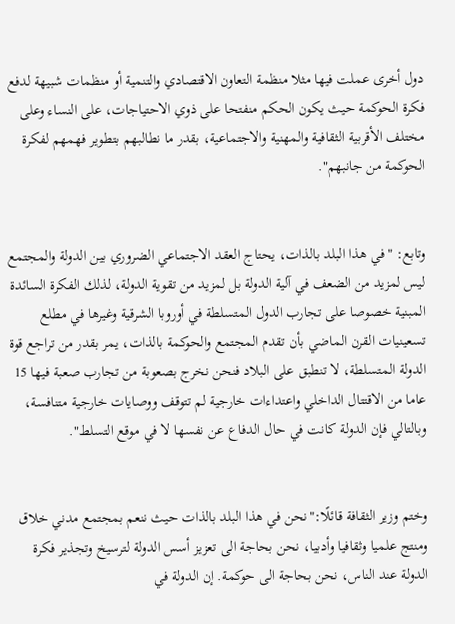دول أخرى عملت فيها مثلا منظمة التعاون الاقتصادي والتنمية أو منظمات شبيهة لدفع فكرة الحوكمة حيث يكون الحكم منفتحا على ذوي الاحتياجات، على النساء وعلى مختلف الأقربية الثقافية والمهنية والاجتماعية، بقدر ما نطالبهم بتطوير فهمهم لفكرة الحوكمة من جانبهم".


وتابع: "في هذا البلد بالذات، يحتاج العقد الاجتماعي الضروري بين الدولة والمجتمع ليس لمزيد من الضعف في آلية الدولة بل لمزيد من تقوية الدولة، لذلك الفكرة السائدة المبنية خصوصا على تجارب الدول المتسلطة في أوروبا الشرقية وغيرها في مطلع تسعينيات القرن الماضي بأن تقدم المجتمع والحوكمة بالذات، يمر بقدر من تراجع قوة الدولة المتسلطة، لا تنطبق على البلاد فنحن نخرج بصعوبة من تجارب صعبة فيها 15 عاما من الاقتتال الداخلي واعتداءات خارجية لم تتوقف ووصايات خارجية متنافسة، وبالتالي فإن الدولة كانت في حال الدفاع عن نفسها لا في موقع التسلط".


وختم وزير الثقافة قائلًا:"نحن في هذا البلد بالذات حيث ننعم بمجتمع مدني خلاق ومنتج علميا وثقافيا وأدبيا، نحن بحاجة الى تعزيز أسس الدولة لترسيخ وتجذير فكرة الدولة عند الناس، نحن بحاجة الى حوكمة. إن الدولة في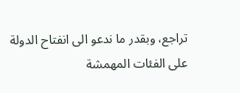تراجع، وبقدر ما ندعو الى انفتاح الدولة على الفئات المهمشة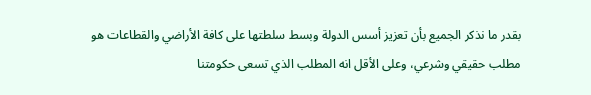بقدر ما نذكر الجميع بأن تعزيز أسس الدولة وبسط سلطتها على كافة الأراضي والقطاعات هو مطلب حقيقي وشرعي، وعلى الأقل انه المطلب الذي تسعى حكومتنا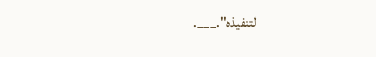لتنفيذه".___.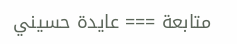متابعة === عايدة حسيني